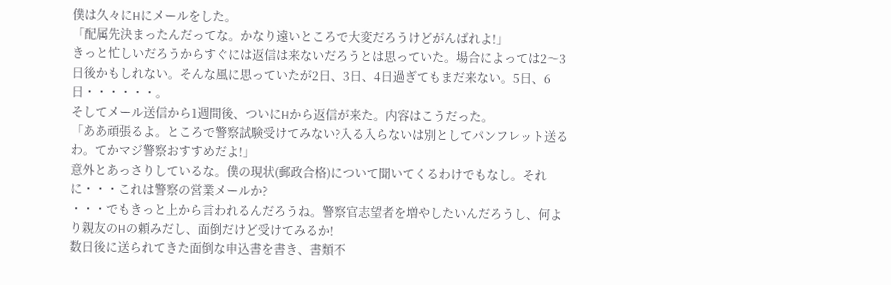僕は久々にHにメールをした。
「配属先決まったんだってな。かなり遠いところで大変だろうけどがんばれよ!」
きっと忙しいだろうからすぐには返信は来ないだろうとは思っていた。場合によっては2〜3日後かもしれない。そんな風に思っていたが2日、3日、4日過ぎてもまだ来ない。5日、6日・・・・・・。
そしてメール送信から1週間後、ついにHから返信が来た。内容はこうだった。
「ああ頑張るよ。ところで警察試験受けてみない?入る入らないは別としてパンフレット送るわ。てかマジ警察おすすめだよ!」
意外とあっさりしているな。僕の現状(郵政合格)について聞いてくるわけでもなし。それに・・・これは警察の営業メールか?
・・・でもきっと上から言われるんだろうね。警察官志望者を増やしたいんだろうし、何より親友のHの頼みだし、面倒だけど受けてみるか!
数日後に送られてきた面倒な申込書を書き、書類不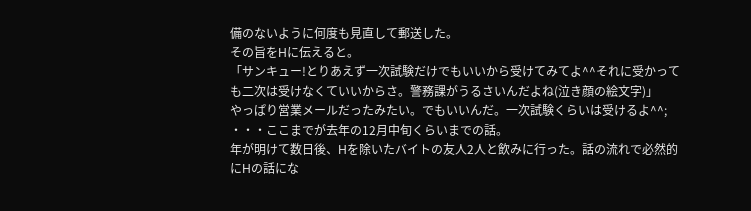備のないように何度も見直して郵送した。
その旨をHに伝えると。
「サンキュー!とりあえず一次試験だけでもいいから受けてみてよ^^それに受かっても二次は受けなくていいからさ。警務課がうるさいんだよね(泣き顔の絵文字)」
やっぱり営業メールだったみたい。でもいいんだ。一次試験くらいは受けるよ^^;
・・・ここまでが去年の12月中旬くらいまでの話。
年が明けて数日後、Hを除いたバイトの友人2人と飲みに行った。話の流れで必然的にHの話にな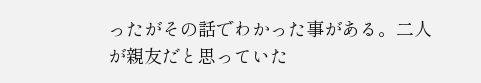ったがその話でわかった事がある。二人が親友だと思っていた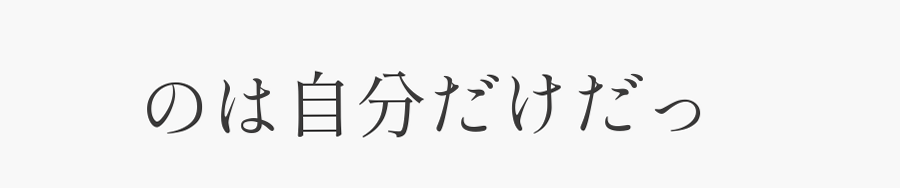のは自分だけだっ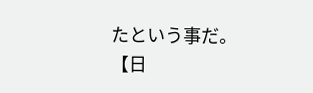たという事だ。
【日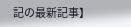記の最新記事】